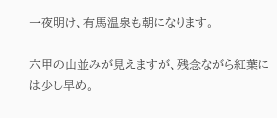一夜明け、有馬温泉も朝になります。

六甲の山並みが見えますが、残念ながら紅葉には少し早め。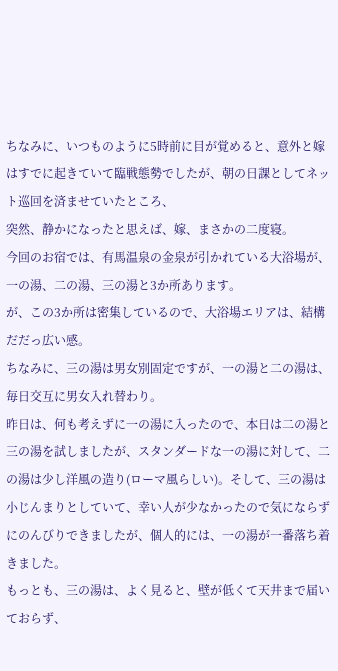ちなみに、いつものように5時前に目が覚めると、意外と嫁はすでに起きていて臨戦態勢でしたが、朝の日課としてネット巡回を済ませていたところ、
突然、静かになったと思えば、嫁、まさかの二度寝。
今回のお宿では、有馬温泉の金泉が引かれている大浴場が、一の湯、二の湯、三の湯と3か所あります。
が、この3か所は密集しているので、大浴場エリアは、結構だだっ広い感。
ちなみに、三の湯は男女別固定ですが、一の湯と二の湯は、毎日交互に男女入れ替わり。
昨日は、何も考えずに一の湯に入ったので、本日は二の湯と三の湯を試しましたが、スタンダードな一の湯に対して、二の湯は少し洋風の造り(ローマ風らしい)。そして、三の湯は小じんまりとしていて、幸い人が少なかったので気にならずにのんびりできましたが、個人的には、一の湯が一番落ち着きました。
もっとも、三の湯は、よく見ると、壁が低くて天井まで届いておらず、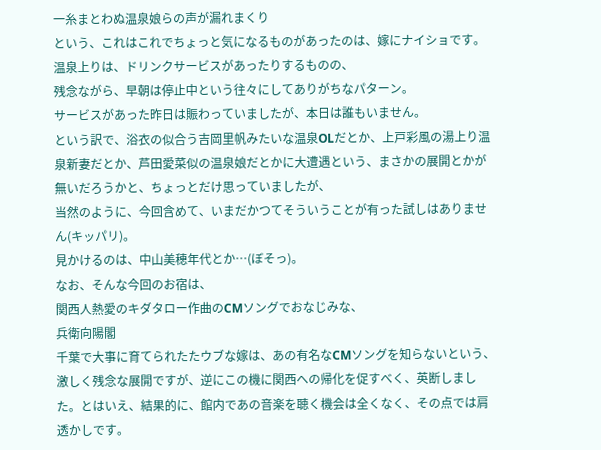一糸まとわぬ温泉娘らの声が漏れまくり
という、これはこれでちょっと気になるものがあったのは、嫁にナイショです。
温泉上りは、ドリンクサービスがあったりするものの、
残念ながら、早朝は停止中という往々にしてありがちなパターン。
サービスがあった昨日は賑わっていましたが、本日は誰もいません。
という訳で、浴衣の似合う吉岡里帆みたいな温泉OLだとか、上戸彩風の湯上り温泉新妻だとか、芦田愛菜似の温泉娘だとかに大遭遇という、まさかの展開とかが無いだろうかと、ちょっとだけ思っていましたが、
当然のように、今回含めて、いまだかつてそういうことが有った試しはありません(キッパリ)。
見かけるのは、中山美穂年代とか…(ぼそっ)。
なお、そんな今回のお宿は、
関西人熱愛のキダタロー作曲のCMソングでおなじみな、
兵衛向陽閣
千葉で大事に育てられたたウブな嫁は、あの有名なCMソングを知らないという、激しく残念な展開ですが、逆にこの機に関西への帰化を促すべく、英断しました。とはいえ、結果的に、館内であの音楽を聴く機会は全くなく、その点では肩透かしです。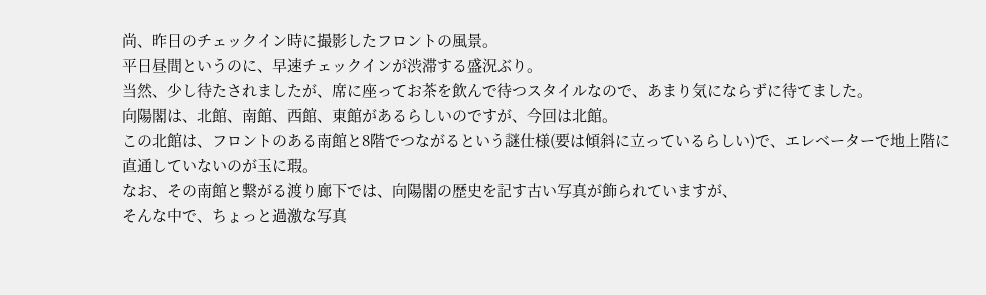尚、昨日のチェックイン時に撮影したフロントの風景。
平日昼間というのに、早速チェックインが渋滞する盛況ぶり。
当然、少し待たされましたが、席に座ってお茶を飲んで待つスタイルなので、あまり気にならずに待てました。
向陽閣は、北館、南館、西館、東館があるらしいのですが、今回は北館。
この北館は、フロントのある南館と8階でつながるという謎仕様(要は傾斜に立っているらしい)で、エレベーターで地上階に直通していないのが玉に瑕。
なお、その南館と繋がる渡り廊下では、向陽閣の歴史を記す古い写真が飾られていますが、
そんな中で、ちょっと過激な写真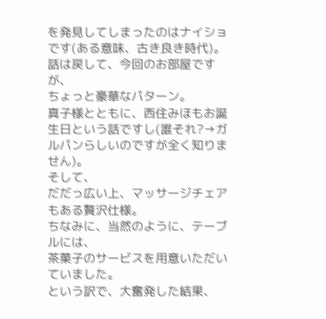を発見してしまったのはナイショです(ある意味、古き良き時代)。
話は戻して、今回のお部屋ですが、
ちょっと豪華なパターン。
真子様とともに、西住みほもお誕生日という話ですし(誰それ?→ガルパンらしいのですが全く知りません)。
そして、
だだっ広い上、マッサージチェアもある贅沢仕様。
ちなみに、当然のように、テーブルには、
茶菓子のサービスを用意いただいていました。
という訳で、大奮発した結果、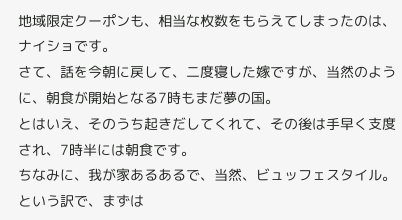地域限定クーポンも、相当な枚数をもらえてしまったのは、ナイショです。
さて、話を今朝に戻して、二度寝した嫁ですが、当然のように、朝食が開始となる7時もまだ夢の国。
とはいえ、そのうち起きだしてくれて、その後は手早く支度され、7時半には朝食です。
ちなみに、我が家あるあるで、当然、ビュッフェスタイル。
という訳で、まずは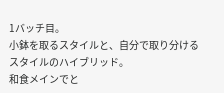1バッチ目。
小鉢を取るスタイルと、自分で取り分けるスタイルのハイブリッド。
和食メインでと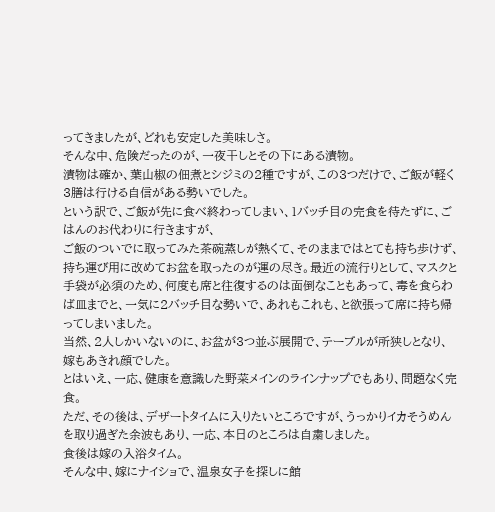ってきましたが、どれも安定した美味しさ。
そんな中、危険だったのが、一夜干しとその下にある漬物。
漬物は確か、葉山椒の佃煮とシジミの2種ですが、この3つだけで、ご飯が軽く3膳は行ける自信がある勢いでした。
という訳で、ご飯が先に食べ終わってしまい、1バッチ目の完食を待たずに、ごはんのお代わりに行きますが、
ご飯のついでに取ってみた茶碗蒸しが熱くて、そのままではとても持ち歩けず、持ち運び用に改めてお盆を取ったのが運の尽き。最近の流行りとして、マスクと手袋が必須のため、何度も席と往復するのは面倒なこともあって、毒を食らわば皿までと、一気に2バッチ目な勢いで、あれもこれも、と欲張って席に持ち帰ってしまいました。
当然、2人しかいないのに、お盆が3つ並ぶ展開で、テーブルが所狭しとなり、嫁もあきれ顔でした。
とはいえ、一応、健康を意識した野菜メインのラインナップでもあり、問題なく完食。
ただ、その後は、デザートタイムに入りたいところですが、うっかりイカそうめんを取り過ぎた余波もあり、一応、本日のところは自粛しました。
食後は嫁の入浴タイム。
そんな中、嫁にナイショで、温泉女子を探しに館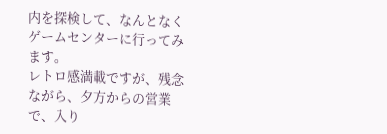内を探検して、なんとなくゲームセンターに行ってみます。
レトロ感満載ですが、残念ながら、夕方からの営業で、入り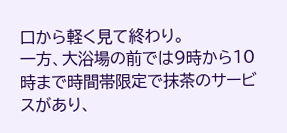口から軽く見て終わり。
一方、大浴場の前では9時から10時まで時間帯限定で抹茶のサービスがあり、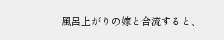風呂上がりの嫁と合流すると、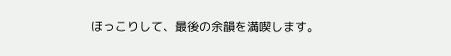ほっこりして、最後の余韻を満喫します。